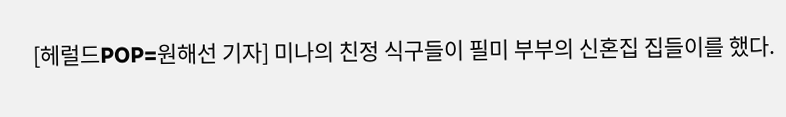[헤럴드POP=원해선 기자] 미나의 친정 식구들이 필미 부부의 신혼집 집들이를 했다.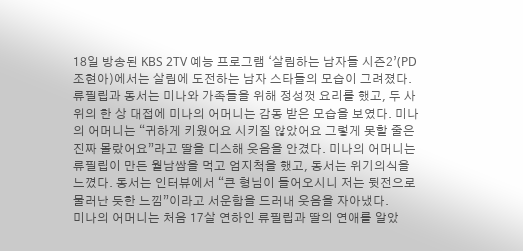18일 방송된 KBS 2TV 예능 프로그램 ‘살림하는 남자들 시즌2’(PD 조현아)에서는 살림에 도전하는 남자 스타들의 모습이 그려졌다.
류필립과 동서는 미나와 가족들을 위해 정성껏 요리를 했고, 두 사위의 한 상 대접에 미나의 어머니는 감동 받은 모습을 보였다. 미나의 어머니는 “귀하게 키웠어요 시키질 않았어요 그렇게 못할 줄은 진짜 몰랐어요”라고 딸을 디스해 웃음을 안겼다. 미나의 어머니는 류필립이 만든 월남쌈을 먹고 엄지척을 했고, 동서는 위기의식을 느꼈다. 동서는 인터뷰에서 “큰 형님이 들어오시니 저는 뒷전으로 물러난 듯한 느낌”이라고 서운함을 드러내 웃음을 자아냈다.
미나의 어머니는 처음 17살 연하인 류필립과 딸의 연애를 알았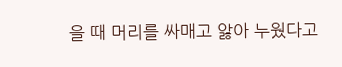을 때 머리를 싸매고 앓아 누웠다고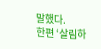말했다.
한편 ‘살림하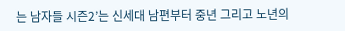는 남자들 시즌2’는 신세대 남편부터 중년 그리고 노년의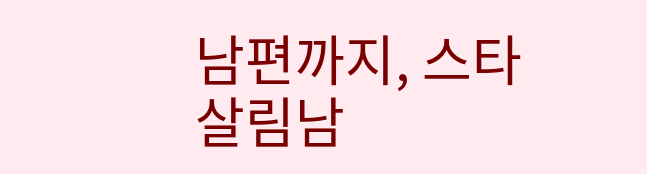남편까지, 스타 살림남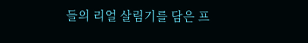들의 리얼 살림기를 담은 프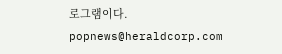로그램이다.
popnews@heraldcorp.com